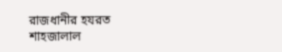রাজধানীর হযরত শাহজালাল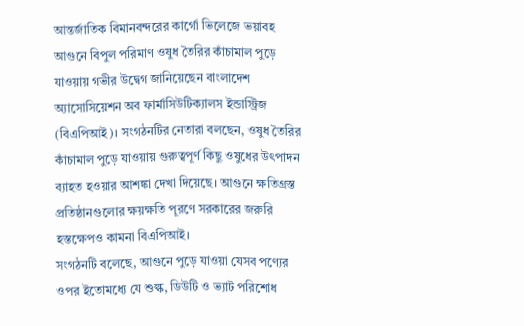আন্তর্জাতিক বিমানবন্দরের কার্গো ভিলেজে ভয়াবহ আগুনে বিপুল পরিমাণ ওষুধ তৈরির কাঁচামাল পুড়ে যাওয়ায় গভীর উদ্বেগ জানিয়েছেন বাংলাদেশ অ্যাসোসিয়েশন অব ফার্মাসিউটিক্যালস ইন্ডাস্ট্রিজ (বিএপিআই)। সংগঠনটির নেতারা বলছেন, ওষুধ তৈরির কাঁচামাল পুড়ে যাওয়ায় গুরুত্বপূর্ণ কিছু ওষুধের উৎপাদন ব্যাহত হওয়ার আশঙ্কা দেখা দিয়েছে। আগুনে ক্ষতিগ্রস্ত প্রতিষ্ঠানগুলোর ক্ষয়ক্ষতি পূরণে সরকারের জরুরি হস্তক্ষেপও কামনা বিএপিআই।
সংগঠনটি বলেছে, আগুনে পুড়ে যাওয়া যেসব পণ্যের ওপর ইতোমধ্যে যে শুল্ক, ডিউটি ও ভ্যাট পরিশোধ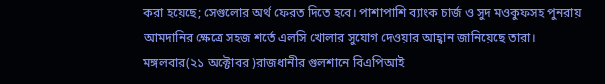করা হয়েছে; সেগুলোর অর্থ ফেরত দিতে হবে। পাশাপাশি ব্যাংক চার্জ ও সুদ মওকুফসহ পুনরায় আমদানির ক্ষেত্রে সহজ শর্তে এলসি খোলার সুযোগ দেওয়ার আহ্বান জানিয়েছে তারা।
মঙ্গলবার(২১ অক্টোবর )রাজধানীর গুলশানে বিএপিআই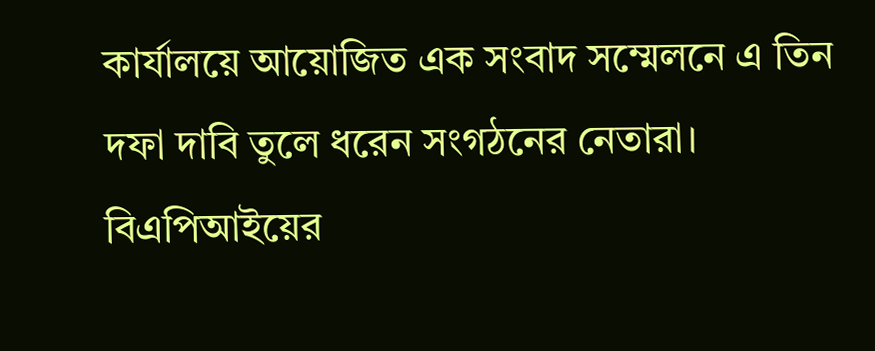কার্যালয়ে আয়োজিত এক সংবাদ সম্মেলনে এ তিন দফা দাবি তুলে ধরেন সংগঠনের নেতারা।
বিএপিআইয়ের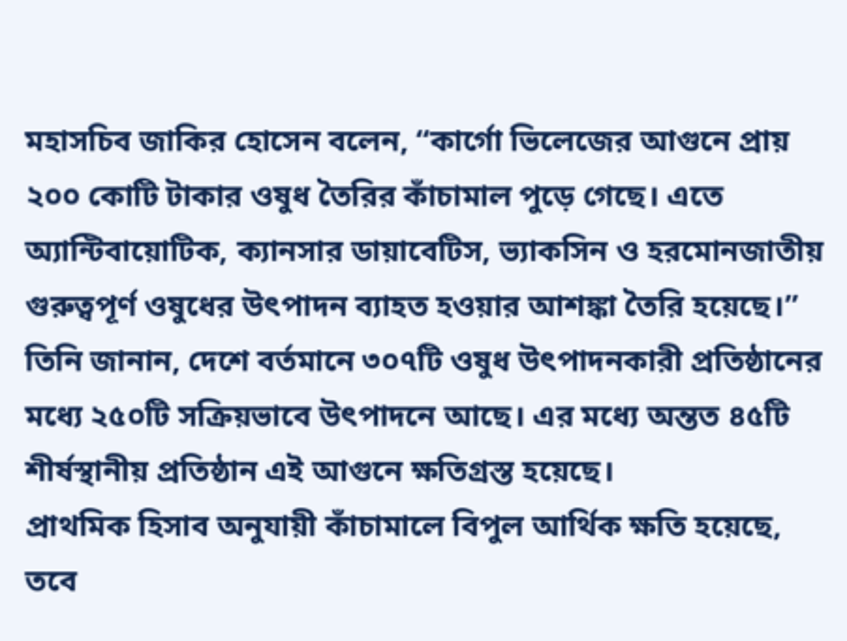মহাসচিব জাকির হোসেন বলেন, “কার্গো ভিলেজের আগুনে প্রায় ২০০ কোটি টাকার ওষুধ তৈরির কাঁচামাল পুড়ে গেছে। এতে অ্যান্টিবায়োটিক, ক্যানসার ডায়াবেটিস, ভ্যাকসিন ও হরমোনজাতীয় গুরুত্বপূর্ণ ওষুধের উৎপাদন ব্যাহত হওয়ার আশঙ্কা তৈরি হয়েছে।”
তিনি জানান, দেশে বর্তমানে ৩০৭টি ওষুধ উৎপাদনকারী প্রতিষ্ঠানের মধ্যে ২৫০টি সক্রিয়ভাবে উৎপাদনে আছে। এর মধ্যে অন্তত ৪৫টি শীর্ষস্থানীয় প্রতিষ্ঠান এই আগুনে ক্ষতিগ্রস্ত হয়েছে।
প্রাথমিক হিসাব অনুযায়ী কাঁচামালে বিপুল আর্থিক ক্ষতি হয়েছে, তবে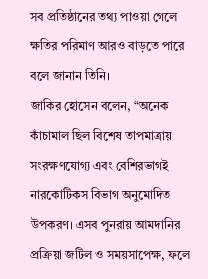সব প্রতিষ্ঠানের তথ্য পাওয়া গেলে ক্ষতির পরিমাণ আরও বাড়তে পারে বলে জানান তিনি।
জাকির হোসেন বলেন, “অনেক কাঁচামাল ছিল বিশেষ তাপমাত্রায় সংরক্ষণযোগ্য এবং বেশিরভাগই নারকোটিকস বিভাগ অনুমোদিত উপকরণ। এসব পুনরায় আমদানির প্রক্রিয়া জটিল ও সময়সাপেক্ষ, ফলে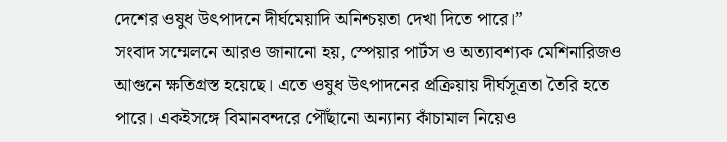দেশের ওষুধ উৎপাদনে দীর্ঘমেয়াদি অনিশ্চয়তা দেখা দিতে পারে।”
সংবাদ সম্মেলনে আরও জানানো হয়, স্পেয়ার পার্টস ও অত্যাবশ্যক মেশিনারিজও আগুনে ক্ষতিগ্রস্ত হয়েছে। এতে ওষুধ উৎপাদনের প্রক্রিয়ায় দীর্ঘসূত্রতা তৈরি হতে পারে। একইসঙ্গে বিমানবন্দরে পৌঁছানো অন্যান্য কাঁচামাল নিয়েও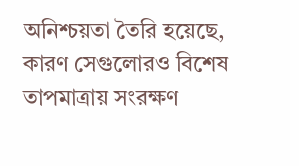অনিশ্চয়তা তৈরি হয়েছে, কারণ সেগুলোরও বিশেষ তাপমাত্রায় সংরক্ষণ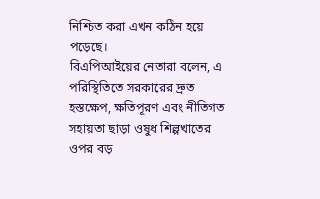নিশ্চিত করা এখন কঠিন হয়ে পড়েছে।
বিএপিআইয়ের নেতারা বলেন, এ পরিস্থিতিতে সরকারের দ্রুত হস্তক্ষেপ, ক্ষতিপূরণ এবং নীতিগত সহায়তা ছাড়া ওষুধ শিল্পখাতের ওপর বড়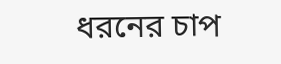ধরনের চাপ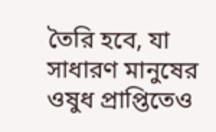তৈরি হবে, যা সাধারণ মানুষের ওষুধ প্রাপ্তিতেও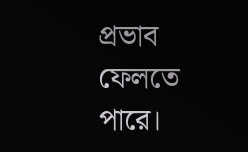প্রভাব ফেলতে পারে।